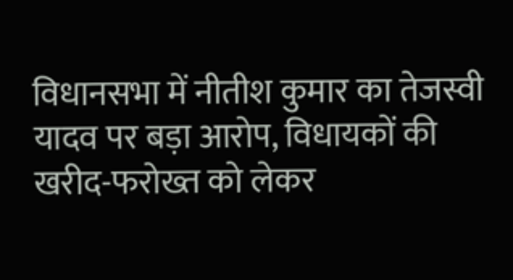विधानसभा में नीतीश कुमार का तेजस्वी यादव पर बड़ा आरोप, विधायकों की खरीद-फरोख्त को लेकर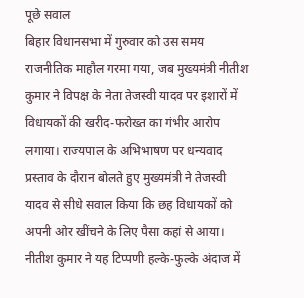पूछे सवाल
बिहार विधानसभा में गुरुवार को उस समय राजनीतिक माहौल गरमा गया, जब मुख्यमंत्री नीतीश कुमार ने विपक्ष के नेता तेजस्वी यादव पर इशारों में विधायकों की खरीद-फरोख्त का गंभीर आरोप लगाया। राज्यपाल के अभिभाषण पर धन्यवाद प्रस्ताव के दौरान बोलते हुए मुख्यमंत्री ने तेजस्वी यादव से सीधे सवाल किया कि छह विधायकों को अपनी ओर खींचने के लिए पैसा कहां से आया। नीतीश कुमार ने यह टिप्पणी हल्के-फुल्के अंदाज में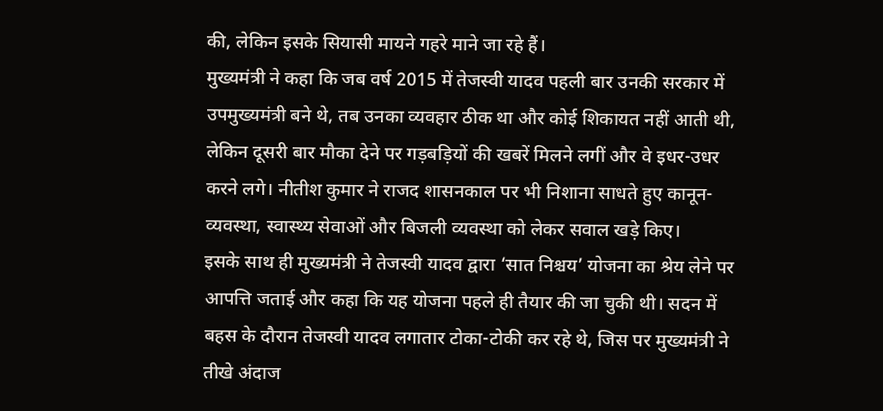की, लेकिन इसके सियासी मायने गहरे माने जा रहे हैं।
मुख्यमंत्री ने कहा कि जब वर्ष 2015 में तेजस्वी यादव पहली बार उनकी सरकार में उपमुख्यमंत्री बने थे, तब उनका व्यवहार ठीक था और कोई शिकायत नहीं आती थी, लेकिन दूसरी बार मौका देने पर गड़बड़ियों की खबरें मिलने लगीं और वे इधर-उधर करने लगे। नीतीश कुमार ने राजद शासनकाल पर भी निशाना साधते हुए कानून-व्यवस्था, स्वास्थ्य सेवाओं और बिजली व्यवस्था को लेकर सवाल खड़े किए।
इसके साथ ही मुख्यमंत्री ने तेजस्वी यादव द्वारा ‘सात निश्चय’ योजना का श्रेय लेने पर आपत्ति जताई और कहा कि यह योजना पहले ही तैयार की जा चुकी थी। सदन में बहस के दौरान तेजस्वी यादव लगातार टोका-टोकी कर रहे थे, जिस पर मुख्यमंत्री ने तीखे अंदाज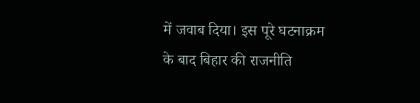में जवाब दिया। इस पूरे घटनाक्रम के बाद बिहार की राजनीति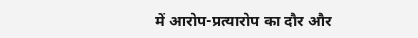में आरोप-प्रत्यारोप का दौर और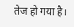तेज हो गया है।